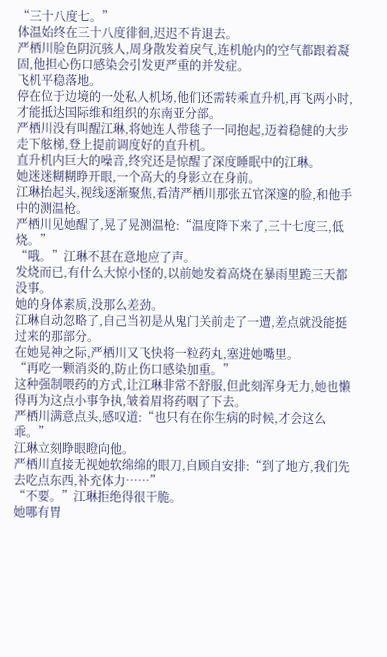“三十八度七。”
体温始终在三十八度徘徊,迟迟不肯退去。
严栖川脸色阴沉骇人,周身散发着戾气,连机舱内的空气都跟着凝固,他担心伤口感染会引发更严重的并发症。
飞机平稳落地。
停在位于边境的一处私人机场,他们还需转乘直升机,再飞两小时,才能抵达国际维和组织的东南亚分部。
严栖川没有叫醒江琳,将她连人带毯子一同抱起,迈着稳健的大步走下舷梯,登上提前调度好的直升机。
直升机内巨大的噪音,终究还是惊醒了深度睡眠中的江琳。
她迷迷糊糊睁开眼,一个高大的身影立在身前。
江琳抬起头,视线逐渐聚焦,看清严栖川那张五官深邃的脸,和他手中的测温枪。
严栖川见她醒了,晃了晃测温枪:“温度降下来了,三十七度三,低烧。”
“哦。”江琳不甚在意地应了声。
发烧而已,有什么大惊小怪的,以前她发着高烧在暴雨里跪三天都没事。
她的身体素质,没那么差劲。
江琳自动忽略了,自己当初是从鬼门关前走了一遭,差点就没能挺过来的那部分。
在她晃神之际,严栖川又飞快将一粒药丸,塞进她嘴里。
“再吃一颗消炎的,防止伤口感染加重。”
这种强制喂药的方式,让江琳非常不舒服,但此刻浑身无力,她也懒得再为这点小事争执,皱着眉将药咽了下去。
严栖川满意点头,感叹道:“也只有在你生病的时候,才会这么乖。”
江琳立刻睁眼瞪向他。
严栖川直接无视她软绵绵的眼刀,自顾自安排:“到了地方,我们先去吃点东西,补充体力……”
“不要。”江琳拒绝得很干脆。
她哪有胃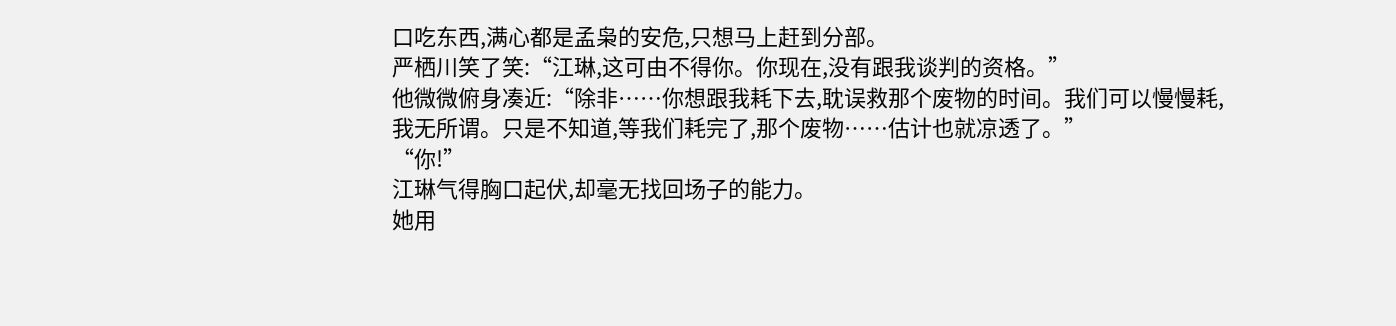口吃东西,满心都是孟枭的安危,只想马上赶到分部。
严栖川笑了笑:“江琳,这可由不得你。你现在,没有跟我谈判的资格。”
他微微俯身凑近:“除非……你想跟我耗下去,耽误救那个废物的时间。我们可以慢慢耗,我无所谓。只是不知道,等我们耗完了,那个废物……估计也就凉透了。”
“你!”
江琳气得胸口起伏,却毫无找回场子的能力。
她用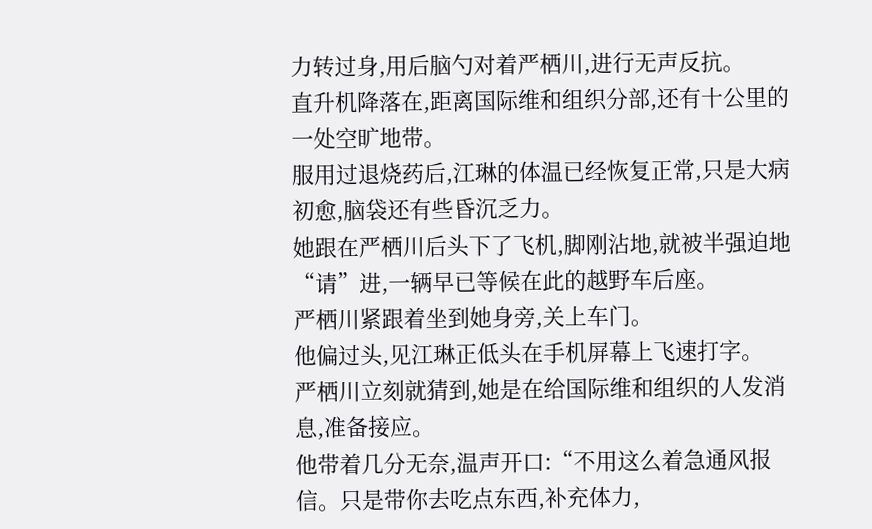力转过身,用后脑勺对着严栖川,进行无声反抗。
直升机降落在,距离国际维和组织分部,还有十公里的一处空旷地带。
服用过退烧药后,江琳的体温已经恢复正常,只是大病初愈,脑袋还有些昏沉乏力。
她跟在严栖川后头下了飞机,脚刚沾地,就被半强迫地“请”进,一辆早已等候在此的越野车后座。
严栖川紧跟着坐到她身旁,关上车门。
他偏过头,见江琳正低头在手机屏幕上飞速打字。
严栖川立刻就猜到,她是在给国际维和组织的人发消息,准备接应。
他带着几分无奈,温声开口:“不用这么着急通风报信。只是带你去吃点东西,补充体力,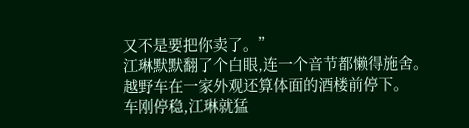又不是要把你卖了。”
江琳默默翻了个白眼,连一个音节都懒得施舍。
越野车在一家外观还算体面的酒楼前停下。
车刚停稳,江琳就猛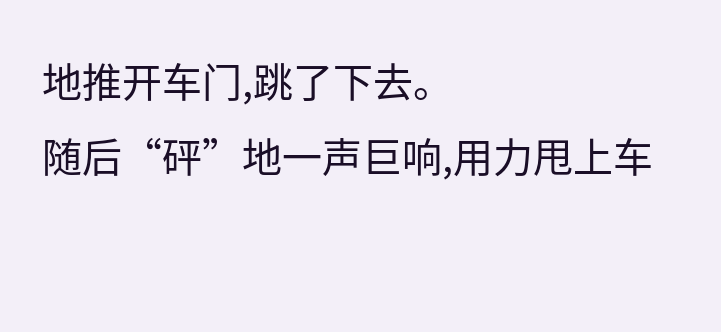地推开车门,跳了下去。
随后“砰”地一声巨响,用力甩上车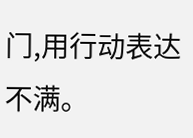门,用行动表达不满。